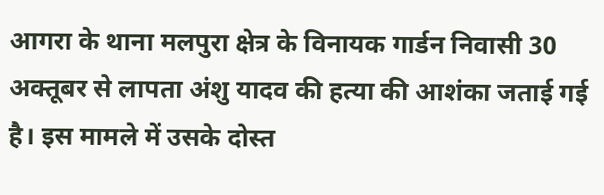आगरा के थाना मलपुरा क्षेत्र के विनायक गार्डन निवासी 30 अक्तूबर से लापता अंशु यादव की हत्या की आशंका जताई गई है। इस मामले में उसके दोस्त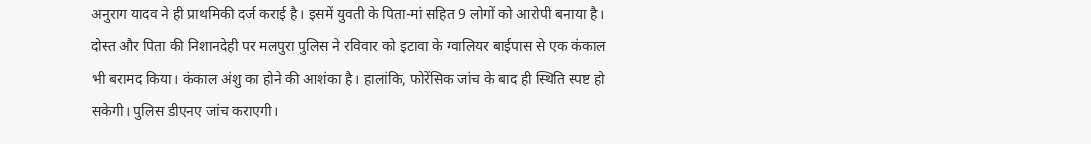अनुराग यादव ने ही प्राथमिकी दर्ज कराई है। इसमें युवती के पिता-मां सहित 9 लोगों को आरोपी बनाया है। दोस्त और पिता की निशानदेही पर मलपुरा पुलिस ने रविवार को इटावा के ग्वालियर बाईपास से एक कंकाल भी बरामद किया। कंकाल अंशु का होने की आशंका है। हालांकि, फोरेंसिक जांच के बाद ही स्थिति स्पष्ट हो सकेगी। पुलिस डीएनए जांच कराएगी।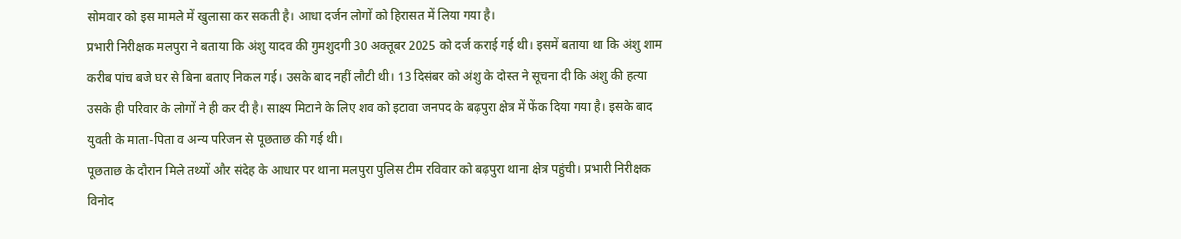सोमवार को इस मामले में खुलासा कर सकती है। आधा दर्जन लोगों को हिरासत में लिया गया है।
प्रभारी निरीक्षक मलपुरा ने बताया कि अंशु यादव की गुमशुदगी 30 अक्तूबर 2025 को दर्ज कराई गई थी। इसमें बताया था कि अंशु शाम करीब पांच बजे घर से बिना बताए निकल गई। उसके बाद नहीं लौटी थी। 13 दिसंबर को अंशु के दोस्त ने सूचना दी कि अंशु की हत्या उसके ही परिवार के लोगों ने ही कर दी है। साक्ष्य मिटाने के लिए शव को इटावा जनपद के बढ़पुरा क्षेत्र में फेंक दिया गया है। इसके बाद युवती के माता-पिता व अन्य परिजन से पूछताछ की गई थी।
पूछताछ के दौरान मिले तथ्यों और संदेह के आधार पर थाना मलपुरा पुलिस टीम रविवार को बढ़पुरा थाना क्षेत्र पहुंची। प्रभारी निरीक्षक विनोद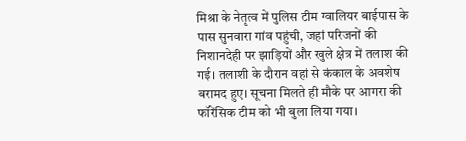मिश्रा के नेतृत्व में पुलिस टीम ग्वालियर बाईपास के पास सुनवारा गांव पहुंची, जहां परिजनों की निशानदेही पर झाड़ियों और खुले क्षेत्र में तलाश की गई। तलाशी के दौरान वहां से कंकाल के अवशेष बरामद हुए। सूचना मिलते ही मौके पर आगरा की फॉरेंसिक टीम को भी बुला लिया गया।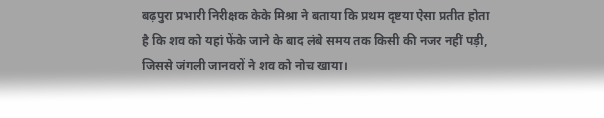बढ़पुरा प्रभारी निरीक्षक केके मिश्रा ने बताया कि प्रथम दृष्टया ऐसा प्रतीत होता है कि शव को यहां फेंके जाने के बाद लंबे समय तक किसी की नजर नहीं पड़ी, जिससे जंगली जानवरों ने शव को नोच खाया।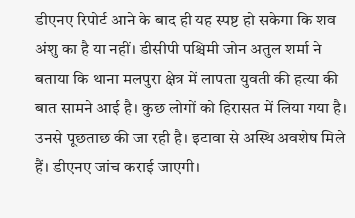डीएनए रिपोर्ट आने के बाद ही यह स्पष्ट हो सकेगा कि शव अंशु का है या नहीं। डीसीपी पश्चिमी जोन अतुल शर्मा ने बताया कि थाना मलपुरा क्षेत्र में लापता युवती की हत्या की बात सामने आई है। कुछ लोगों को हिरासत में लिया गया है। उनसे पूछताछ की जा रही है। इटावा से अस्थि अवशेष मिले हैं। डीएनए जांच कराई जाएगी।